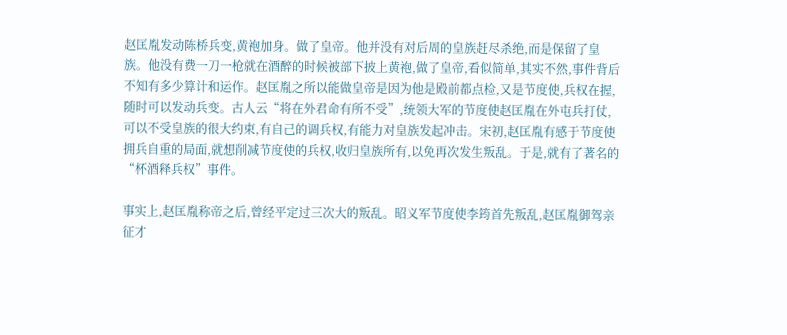赵匡胤发动陈桥兵变,黄袍加身。做了皇帝。他并没有对后周的皇族赶尽杀绝,而是保留了皇族。他没有费一刀一枪就在酒醉的时候被部下披上黄袍,做了皇帝,看似简单,其实不然,事件背后不知有多少算计和运作。赵匡胤之所以能做皇帝是因为他是殿前都点检,又是节度使,兵权在握,随时可以发动兵变。古人云“将在外君命有所不受”,统领大军的节度使赵匡胤在外屯兵打仗,可以不受皇族的很大约束,有自己的调兵权,有能力对皇族发起冲击。宋初,赵匡胤有感于节度使拥兵自重的局面,就想削减节度使的兵权,收归皇族所有,以免再次发生叛乱。于是,就有了著名的“杯酒释兵权”事件。

事实上,赵匡胤称帝之后,曾经平定过三次大的叛乱。昭义军节度使李筠首先叛乱,赵匡胤御驾亲征才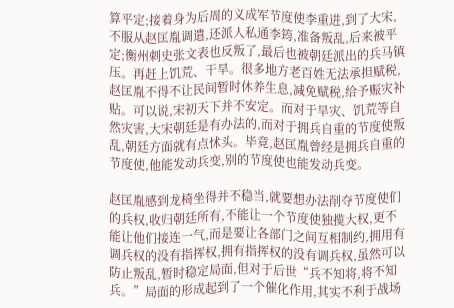算平定;接着身为后周的义成军节度使李重进,到了大宋,不服从赵匡胤调遣,还派人私通李筠,准备叛乱,后来被平定;衡州刺史张文表也反叛了,最后也被朝廷派出的兵马镇压。再赶上饥荒、干旱。很多地方老百姓无法承担赋税,赵匡胤不得不让民间暂时休养生息,减免赋税,给予赈灾补贴。可以说,宋初天下并不安定。而对于旱灾、饥荒等自然灾害,大宋朝廷是有办法的,而对于拥兵自重的节度使叛乱,朝廷方面就有点怵头。毕竟,赵匡胤曾经是拥兵自重的节度使,他能发动兵变,别的节度使也能发动兵变。

赵匡胤感到龙椅坐得并不稳当,就要想办法削夺节度使们的兵权,收归朝廷所有,不能让一个节度使独揽大权,更不能让他们接连一气,而是要让各部门之间互相制约,拥用有调兵权的没有指挥权,拥有指挥权的没有调兵权,虽然可以防止叛乱,暂时稳定局面,但对于后世“兵不知将,将不知兵。”局面的形成起到了一个催化作用,其实不利于战场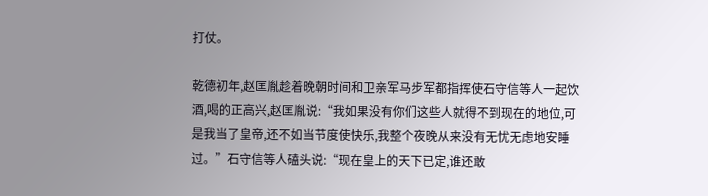打仗。

乾德初年,赵匡胤趁着晚朝时间和卫亲军马步军都指挥使石守信等人一起饮酒,喝的正高兴,赵匡胤说:“我如果没有你们这些人就得不到现在的地位,可是我当了皇帝,还不如当节度使快乐,我整个夜晚从来没有无忧无虑地安睡过。”石守信等人磕头说:“现在皇上的天下已定,谁还敢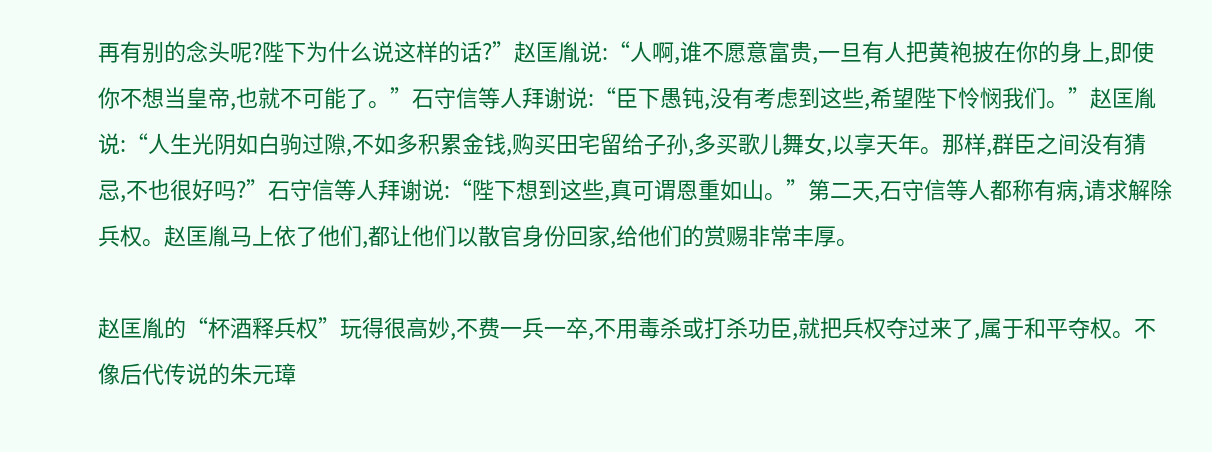再有别的念头呢?陛下为什么说这样的话?”赵匡胤说:“人啊,谁不愿意富贵,一旦有人把黄袍披在你的身上,即使你不想当皇帝,也就不可能了。”石守信等人拜谢说:“臣下愚钝,没有考虑到这些,希望陛下怜悯我们。”赵匡胤说:“人生光阴如白驹过隙,不如多积累金钱,购买田宅留给子孙,多买歌儿舞女,以享天年。那样,群臣之间没有猜忌,不也很好吗?”石守信等人拜谢说:“陛下想到这些,真可谓恩重如山。”第二天,石守信等人都称有病,请求解除兵权。赵匡胤马上依了他们,都让他们以散官身份回家,给他们的赏赐非常丰厚。

赵匡胤的“杯酒释兵权”玩得很高妙,不费一兵一卒,不用毒杀或打杀功臣,就把兵权夺过来了,属于和平夺权。不像后代传说的朱元璋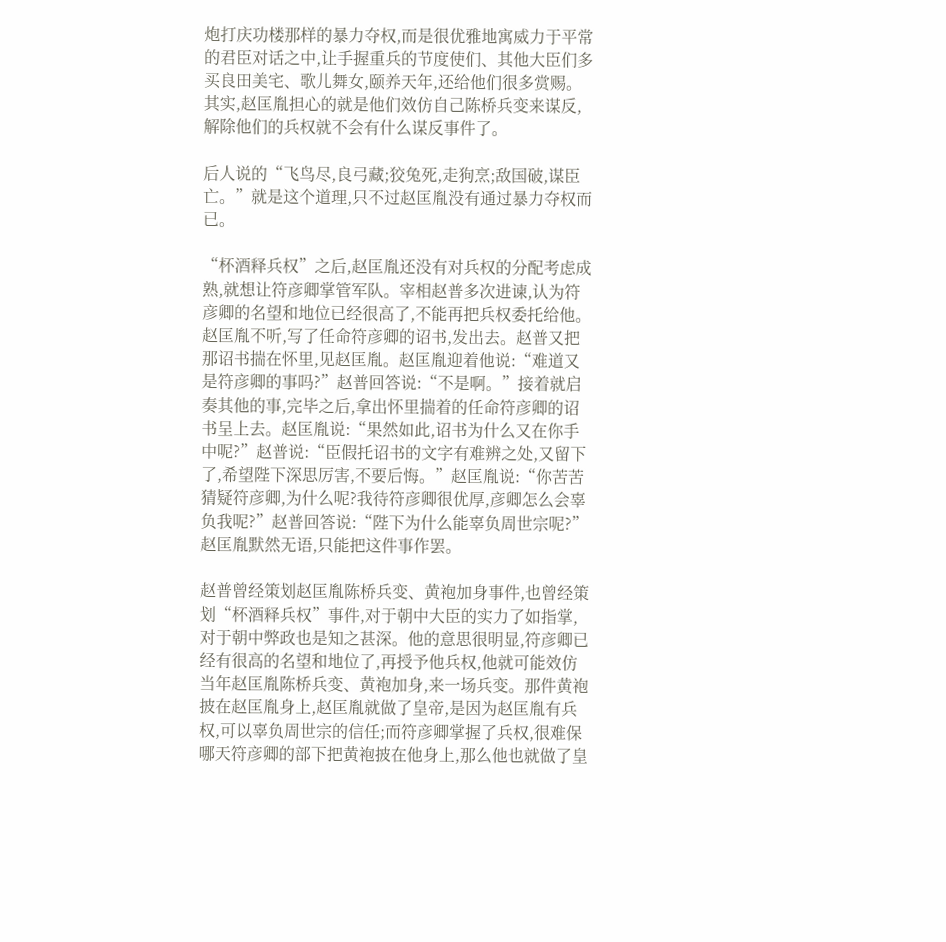炮打庆功楼那样的暴力夺权,而是很优雅地寓威力于平常的君臣对话之中,让手握重兵的节度使们、其他大臣们多买良田美宅、歌儿舞女,颐养天年,还给他们很多赏赐。其实,赵匡胤担心的就是他们效仿自己陈桥兵变来谋反,解除他们的兵权就不会有什么谋反事件了。

后人说的“飞鸟尽,良弓藏;狡兔死,走狗烹;敌国破,谋臣亡。”就是这个道理,只不过赵匡胤没有通过暴力夺权而已。

“杯酒释兵权”之后,赵匡胤还没有对兵权的分配考虑成熟,就想让符彦卿掌管军队。宰相赵普多次进谏,认为符彦卿的名望和地位已经很高了,不能再把兵权委托给他。赵匡胤不听,写了任命符彦卿的诏书,发出去。赵普又把那诏书揣在怀里,见赵匡胤。赵匡胤迎着他说:“难道又是符彦卿的事吗?”赵普回答说:“不是啊。”接着就启奏其他的事,完毕之后,拿出怀里揣着的任命符彦卿的诏书呈上去。赵匡胤说:“果然如此,诏书为什么又在你手中呢?”赵普说:“臣假托诏书的文字有难辨之处,又留下了,希望陛下深思厉害,不要后悔。”赵匡胤说:“你苦苦猜疑符彦卿,为什么呢?我待符彦卿很优厚,彦卿怎么会辜负我呢?”赵普回答说:“陛下为什么能辜负周世宗呢?”赵匡胤默然无语,只能把这件事作罢。

赵普曾经策划赵匡胤陈桥兵变、黄袍加身事件,也曾经策划“杯酒释兵权”事件,对于朝中大臣的实力了如指掌,对于朝中弊政也是知之甚深。他的意思很明显,符彦卿已经有很高的名望和地位了,再授予他兵权,他就可能效仿当年赵匡胤陈桥兵变、黄袍加身,来一场兵变。那件黄袍披在赵匡胤身上,赵匡胤就做了皇帝,是因为赵匡胤有兵权,可以辜负周世宗的信任;而符彦卿掌握了兵权,很难保哪天符彦卿的部下把黄袍披在他身上,那么他也就做了皇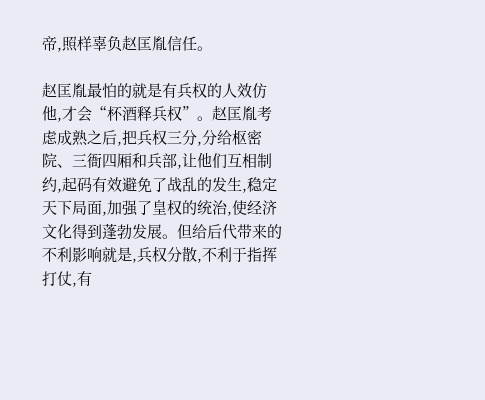帝,照样辜负赵匡胤信任。

赵匡胤最怕的就是有兵权的人效仿他,才会“杯酒释兵权”。赵匡胤考虑成熟之后,把兵权三分,分给枢密院、三衙四厢和兵部,让他们互相制约,起码有效避免了战乱的发生,稳定天下局面,加强了皇权的统治,使经济文化得到蓬勃发展。但给后代带来的不利影响就是,兵权分散,不利于指挥打仗,有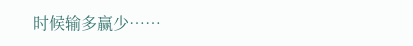时候输多赢少……